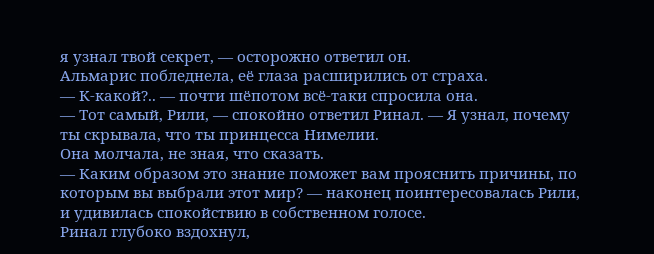я узнал твой секрет, — осторожно ответил он.
Альмарис побледнела, её глаза расширились от страха.
— К-какой?.. — почти шёпотом всё-таки спросила она.
— Тот самый, Рили, — спокойно ответил Ринал. — Я узнал, почему ты скрывала, что ты принцесса Нимелии.
Она молчала, не зная, что сказать.
— Каким образом это знание поможет вам прояснить причины, по которым вы выбрали этот мир? — наконец поинтересовалась Рили, и удивилась спокойствию в собственном голосе.
Ринал глубоко вздохнул,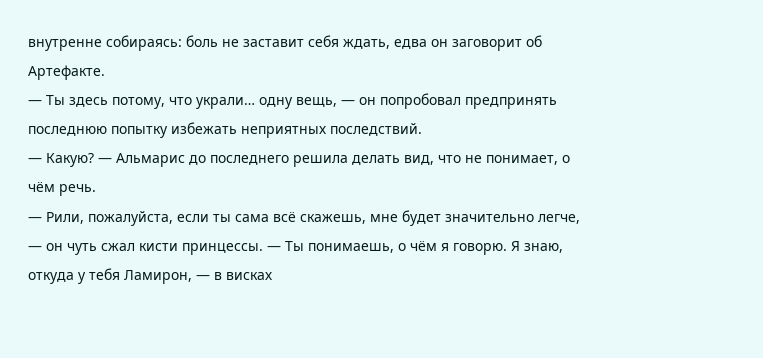внутренне собираясь: боль не заставит себя ждать, едва он заговорит об Артефакте.
— Ты здесь потому, что украли… одну вещь, — он попробовал предпринять последнюю попытку избежать неприятных последствий.
— Какую? — Альмарис до последнего решила делать вид, что не понимает, о чём речь.
— Рили, пожалуйста, если ты сама всё скажешь, мне будет значительно легче, — он чуть сжал кисти принцессы. — Ты понимаешь, о чём я говорю. Я знаю, откуда у тебя Ламирон, — в висках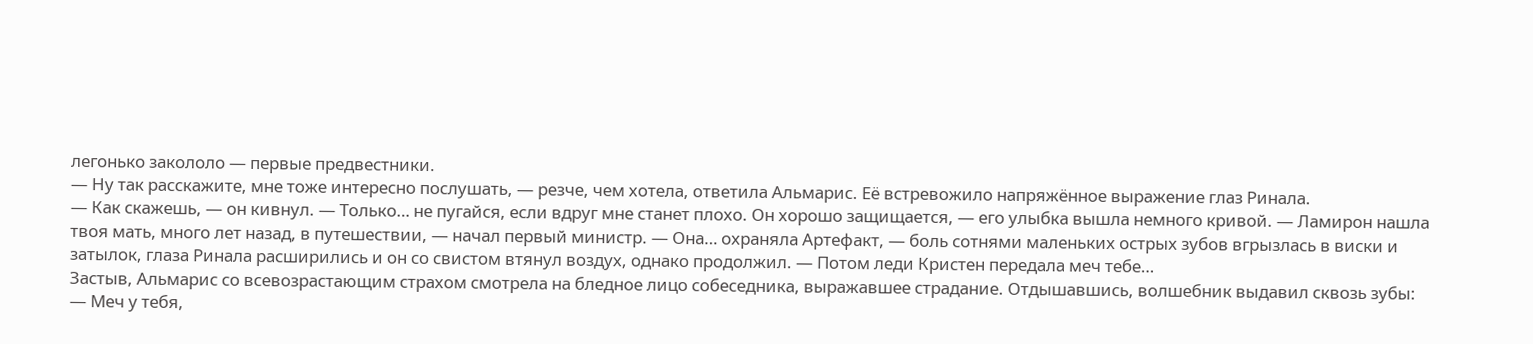легонько закололо — первые предвестники.
— Ну так расскажите, мне тоже интересно послушать, — резче, чем хотела, ответила Альмарис. Её встревожило напряжённое выражение глаз Ринала.
— Как скажешь, — он кивнул. — Только… не пугайся, если вдруг мне станет плохо. Он хорошо защищается, — его улыбка вышла немного кривой. — Ламирон нашла твоя мать, много лет назад, в путешествии, — начал первый министр. — Она… охраняла Артефакт, — боль сотнями маленьких острых зубов вгрызлась в виски и затылок, глаза Ринала расширились и он со свистом втянул воздух, однако продолжил. — Потом леди Кристен передала меч тебе…
Застыв, Альмарис со всевозрастающим страхом смотрела на бледное лицо собеседника, выражавшее страдание. Отдышавшись, волшебник выдавил сквозь зубы:
— Меч у тебя,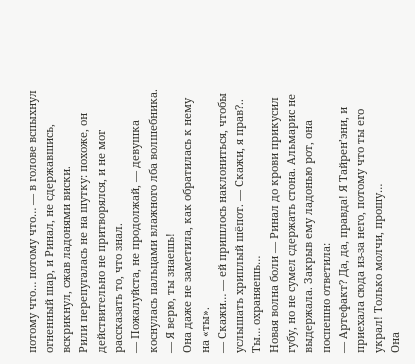потому что… потому что… — в голове вспыхнул огненный шар, и Ринал, не сдержавшись, вскрикнул, сжав ладонями виски.
Рили перепугалась не на шутку: похоже, он действительно не притворялся, и не мог рассказать то, что знал.
— Пожалуйста, не продолжай, — девушка коснулась пальцами влажного лба волшебника. — Я верю, ты знаешь!
Она даже не заметила, как обратилась к нему на «ты».
— Скажи… — ей пришлось наклониться, чтобы услышать хриплый шёпот. — Скажи, я прав?.. Ты… охраняешь…
Новая волна боли — Ринал до крови прикусил губу, но не сумел сдержать стона. Альмарис не выдержала. Закрыв ему ладонью рот, она поспешно ответила:
— Артефакт? Да, да, правда! Я Тайрен’эни, и приехала сюда из-за него, потому что ты его украл! Только молчи, прошу…
Она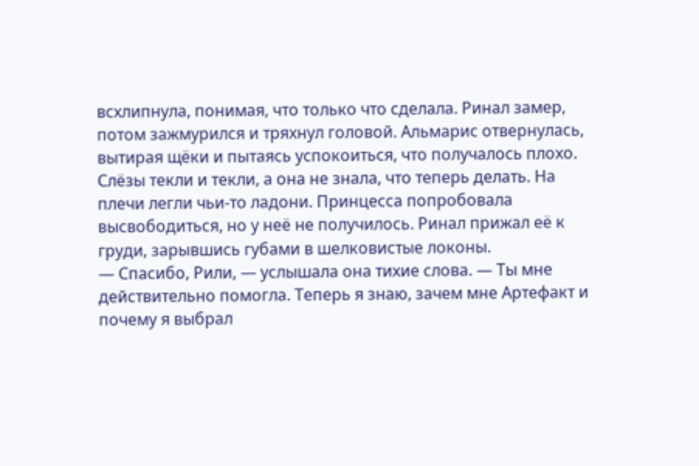всхлипнула, понимая, что только что сделала. Ринал замер, потом зажмурился и тряхнул головой. Альмарис отвернулась, вытирая щёки и пытаясь успокоиться, что получалось плохо. Слёзы текли и текли, а она не знала, что теперь делать. На плечи легли чьи-то ладони. Принцесса попробовала высвободиться, но у неё не получилось. Ринал прижал её к груди, зарывшись губами в шелковистые локоны.
— Спасибо, Рили, — услышала она тихие слова. — Ты мне действительно помогла. Теперь я знаю, зачем мне Артефакт и почему я выбрал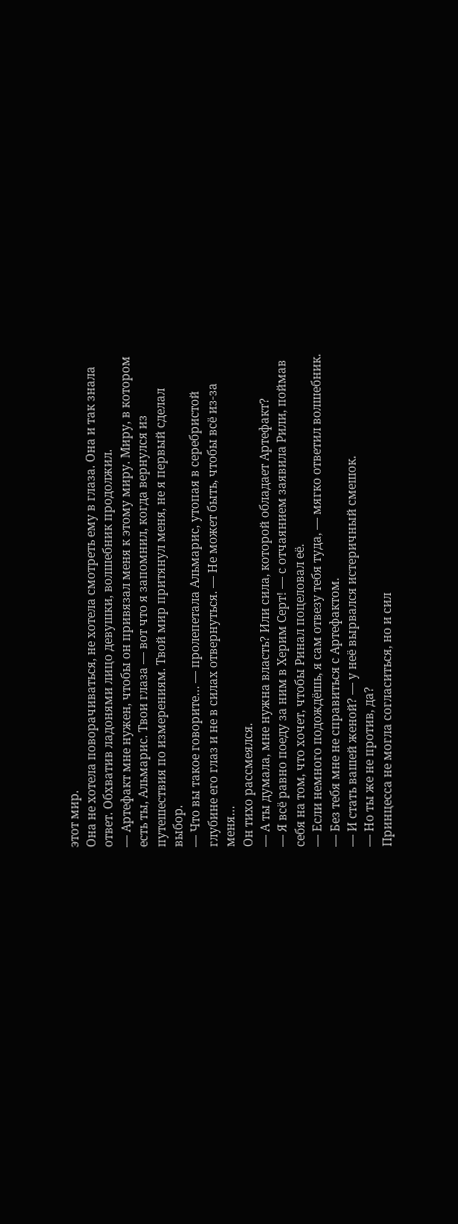этот мир.
Она не хотела поворачиваться, не хотела смотреть ему в глаза. Она и так знала ответ. Обхватив ладонями лицо девушки, волшебник продолжил.
— Артефакт мне нужен, чтобы он привязал меня к этому миру. Миру, в котором есть ты, Альмарис. Твои глаза — вот что я запомнил, когда вернулся из путешествия по измерениям. Твой мир притянул меня, не я первый сделал выбор.
— Что вы такое говорите… — пролепетала Альмарис, утопая в серебристой глубине его глаз и не в силах отвернуться. — Не может быть, чтобы всё из-за меня…
Он тихо рассмеялся.
— А ты думала, мне нужна власть? Или сила, которой обладает Артефакт?
— Я всё равно поеду за ним в Херим Серт! — с отчаянием заявила Рили, поймав себя на том, что хочет, чтобы Ринал поцеловал её.
— Если немного подождёшь, я сам отвезу тебя туда, — мягко ответил волшебник. — Без тебя мне не справиться с Артефактом.
— И стать вашей женой? — у неё вырвался истеричный смешок.
— Но ты же не против, да?
Принцесса не могла согласиться, но и сил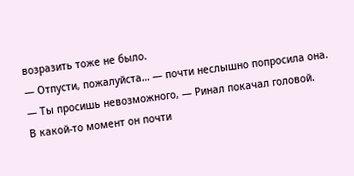возразить тоже не было.
— Отпусти, пожалуйста… — почти неслышно попросила она.
— Ты просишь невозможного, — Ринал покачал головой.
В какой-то момент он почти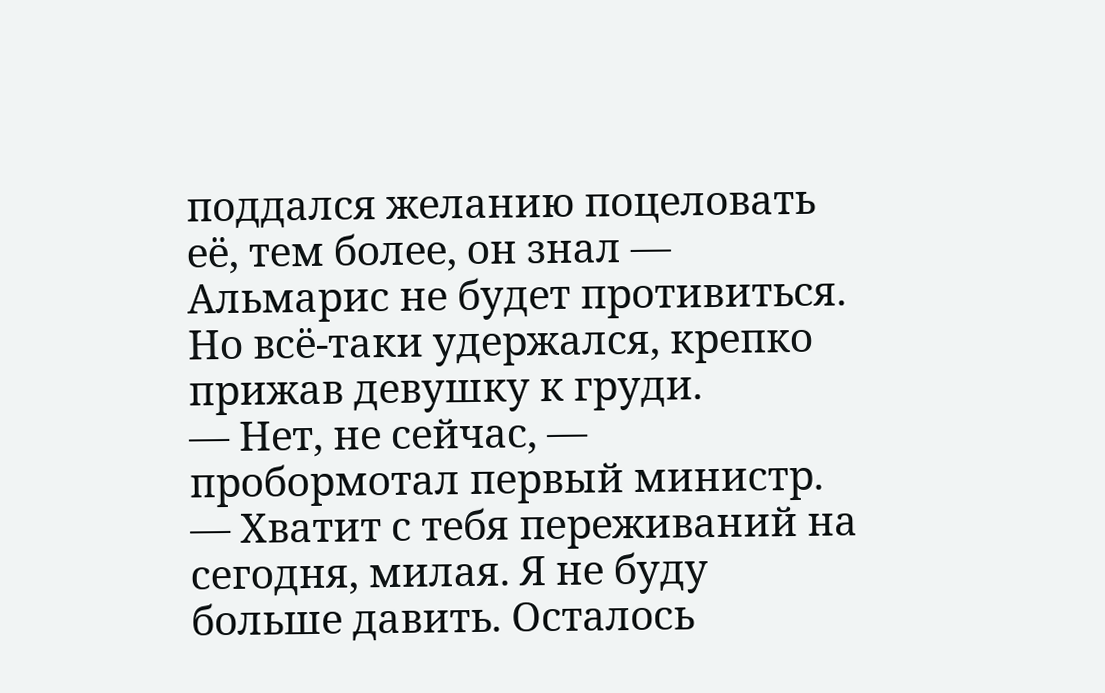поддался желанию поцеловать её, тем более, он знал — Альмарис не будет противиться. Но всё-таки удержался, крепко прижав девушку к груди.
— Нет, не сейчас, — пробормотал первый министр. — Хватит с тебя переживаний на сегодня, милая. Я не буду больше давить. Осталось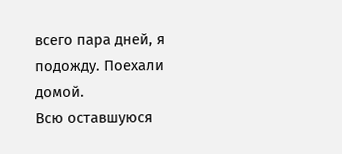всего пара дней, я подожду. Поехали домой.
Всю оставшуюся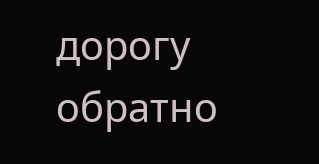дорогу обратно